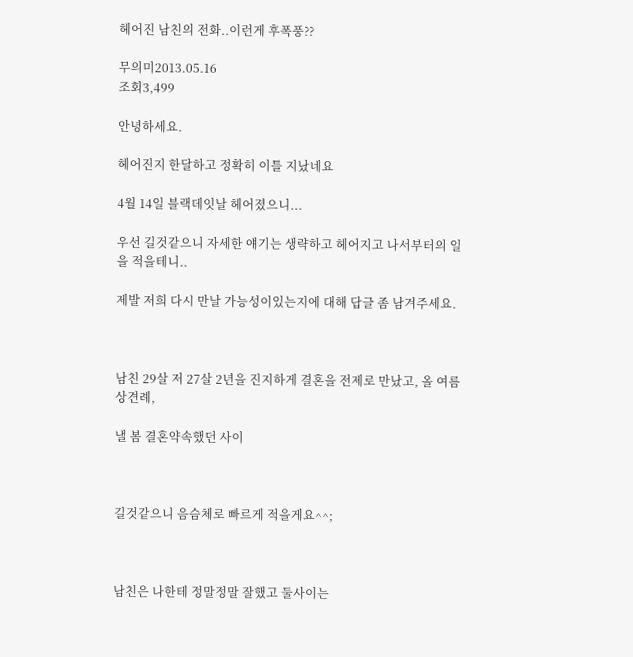헤어진 남친의 전화..이런게 후폭풍??

무의미2013.05.16
조회3,499

안녕하세요.

헤어진지 한달하고 정확히 이틀 지났네요

4월 14일 블랙데잇날 헤어졌으니...

우선 길것같으니 자세한 얘기는 생략하고 헤어지고 나서부터의 일을 적을테니..

제발 저희 다시 만날 가능성이있는지에 대해 답글 좀 남겨주세요.



남친 29살 저 27살 2년을 진지하게 결혼을 전제로 만났고, 올 여름 상견례,

낼 봄 결혼약속했던 사이



길것같으니 음슴체로 빠르게 적을게요^^;



남친은 나한테 정말정말 잘했고 둘사이는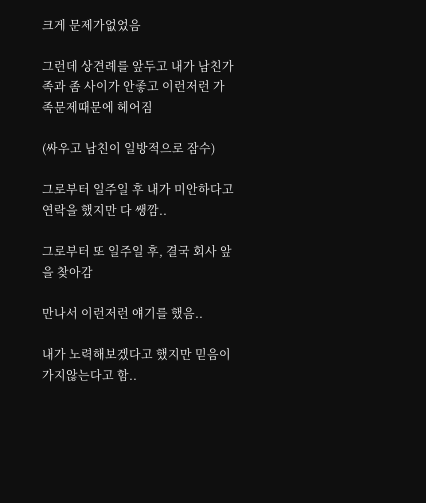크게 문제가없었음

그런데 상견례를 앞두고 내가 남친가족과 좀 사이가 안좋고 이런저런 가족문제때문에 헤어짐

(싸우고 남친이 일방적으로 잠수)

그로부터 일주일 후 내가 미안하다고 연락을 했지만 다 쌩깜..

그로부터 또 일주일 후, 결국 회사 앞을 찾아감

만나서 이런저런 얘기를 했음..

내가 노력해보겠다고 했지만 믿음이 가지않는다고 함..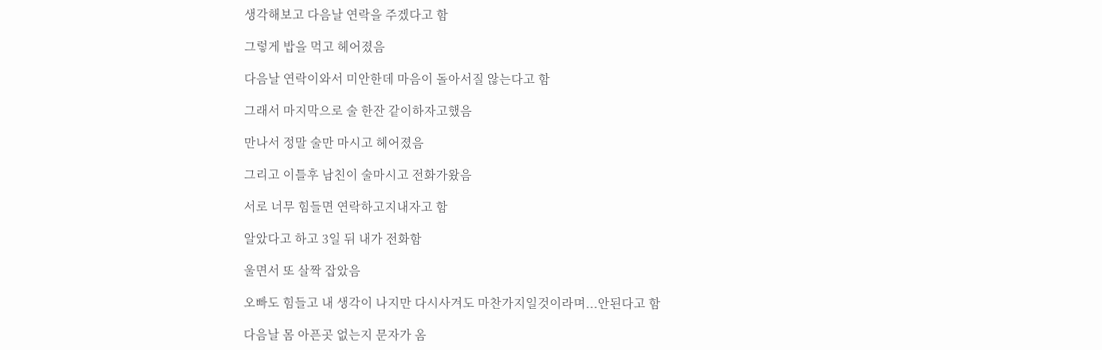생각해보고 다음날 연락을 주겠다고 함

그렇게 밥을 먹고 헤어졌음

다음날 연락이와서 미안한데 마음이 돌아서질 않는다고 함

그래서 마지막으로 술 한잔 같이하자고했음

만나서 정말 술만 마시고 헤어졌음

그리고 이틀후 남친이 술마시고 전화가왔음

서로 너무 힘들면 연락하고지내자고 함

알았다고 하고 3일 뒤 내가 전화함

울면서 또 살짝 잡았음

오빠도 힘들고 내 생각이 나지만 다시사겨도 마찬가지일것이라며...안된다고 함

다음날 몸 아픈곳 없는지 문자가 옴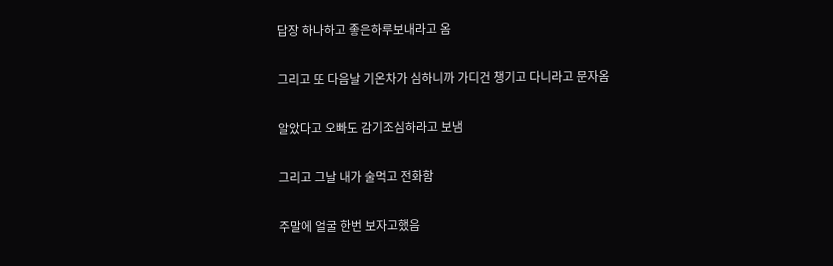답장 하나하고 좋은하루보내라고 옴

그리고 또 다음날 기온차가 심하니까 가디건 챙기고 다니라고 문자옴

알았다고 오빠도 감기조심하라고 보냄

그리고 그날 내가 술먹고 전화함

주말에 얼굴 한번 보자고했음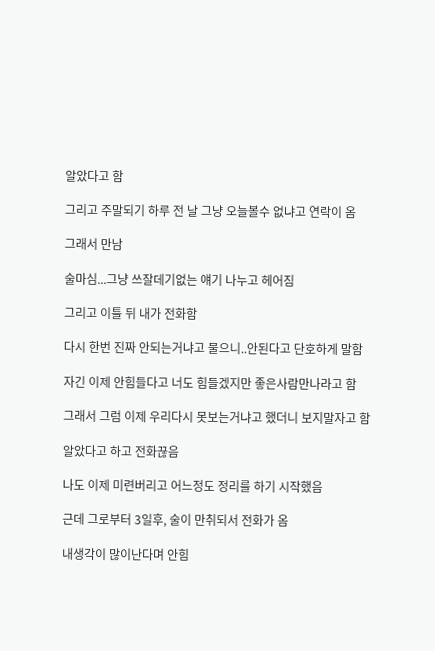알았다고 함

그리고 주말되기 하루 전 날 그냥 오늘볼수 없냐고 연락이 옴

그래서 만남

술마심...그냥 쓰잘데기없는 얘기 나누고 헤어짐

그리고 이틀 뒤 내가 전화함

다시 한번 진짜 안되는거냐고 물으니..안된다고 단호하게 말함

자긴 이제 안힘들다고 너도 힘들겠지만 좋은사람만나라고 함

그래서 그럼 이제 우리다시 못보는거냐고 했더니 보지말자고 함

알았다고 하고 전화끊음

나도 이제 미련버리고 어느정도 정리를 하기 시작했음

근데 그로부터 3일후, 술이 만취되서 전화가 옴

내생각이 많이난다며 안힘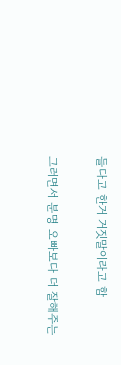들다고 한거 거짓말이라고 함

그러면서 분명 오빠보다 더 잘해주는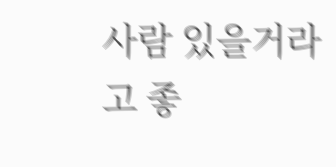사람 있을거라고 좋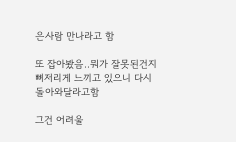은사람 만나라고 함

또 잡아봤음..뭐가 잘못된건지 뼈저리게 느끼고 있으니 다시 돌아와달라고함

그건 어려울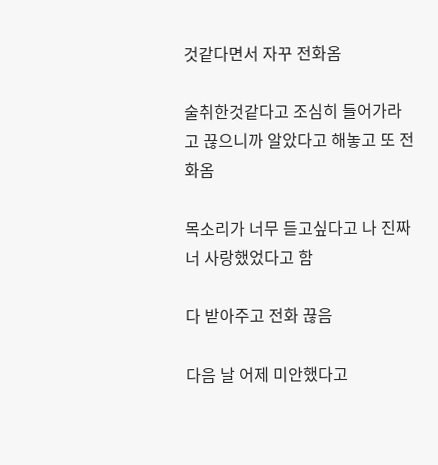것같다면서 자꾸 전화옴

술취한것같다고 조심히 들어가라고 끊으니까 알았다고 해놓고 또 전화옴

목소리가 너무 듣고싶다고 나 진짜 너 사랑했었다고 함

다 받아주고 전화 끊음

다음 날 어제 미안했다고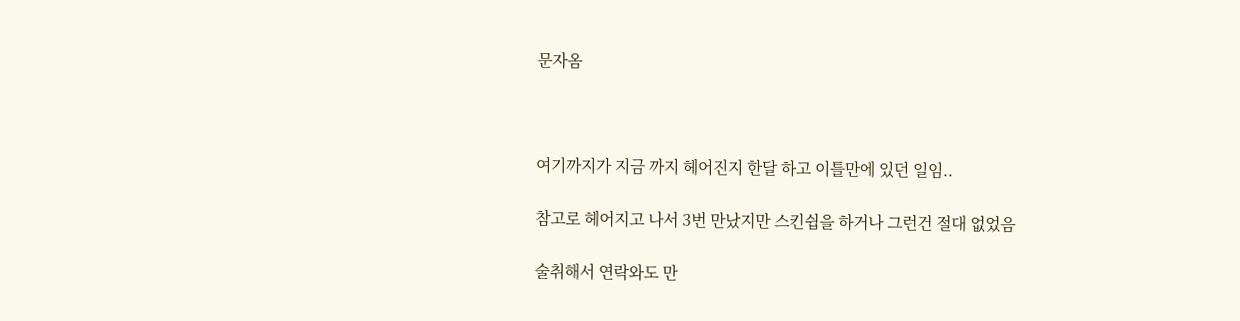문자옴



여기까지가 지금 까지 헤어진지 한달 하고 이틀만에 있던 일임..

참고로 헤어지고 나서 3번 만났지만 스킨쉽을 하거나 그런건 절대 없었음

술취해서 연락와도 만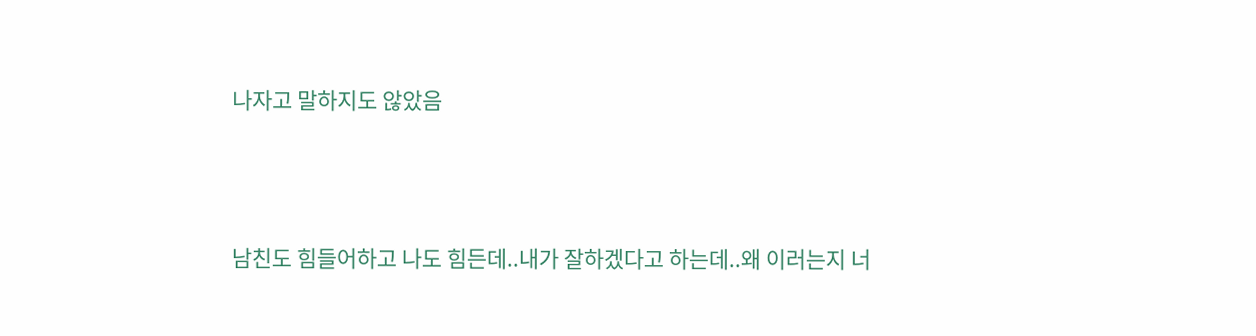나자고 말하지도 않았음



남친도 힘들어하고 나도 힘든데..내가 잘하겠다고 하는데..왜 이러는지 너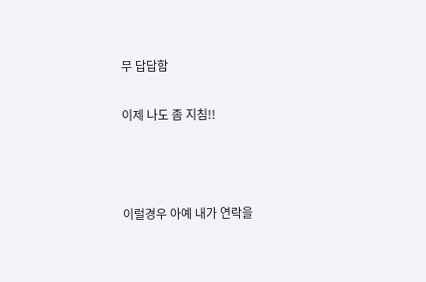무 답답함

이제 나도 좀 지침!!



이럴경우 아예 내가 연락을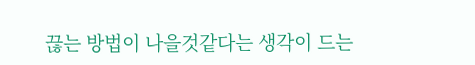끊는 방법이 나을것같다는 생각이 드는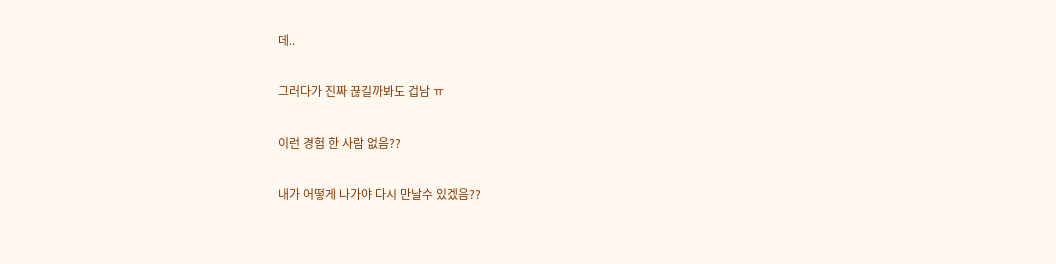데..

그러다가 진짜 끊길까봐도 겁남 ㅠ

이런 경험 한 사람 없음??

내가 어떻게 나가야 다시 만날수 있겠음??